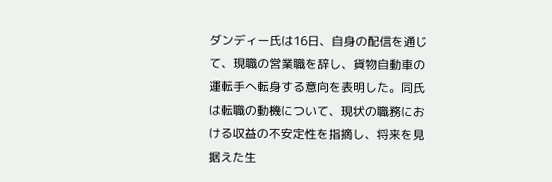ダンディー氏は16日、自身の配信を通じて、現職の営業職を辞し、貨物自動車の運転手へ転身する意向を表明した。同氏は転職の動機について、現状の職務における収益の不安定性を指摘し、将来を見据えた生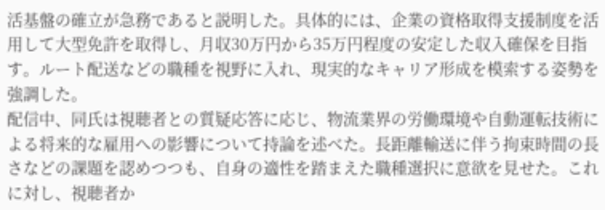活基盤の確立が急務であると説明した。具体的には、企業の資格取得支援制度を活用して大型免許を取得し、月収30万円から35万円程度の安定した収入確保を目指す。ルート配送などの職種を視野に入れ、現実的なキャリア形成を模索する姿勢を強調した。
配信中、同氏は視聴者との質疑応答に応じ、物流業界の労働環境や自動運転技術による将来的な雇用への影響について持論を述べた。長距離輸送に伴う拘束時間の長さなどの課題を認めつつも、自身の適性を踏まえた職種選択に意欲を見せた。これに対し、視聴者か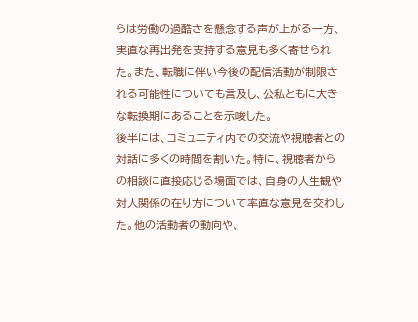らは労働の過酷さを懸念する声が上がる一方、実直な再出発を支持する意見も多く寄せられた。また、転職に伴い今後の配信活動が制限される可能性についても言及し、公私ともに大きな転換期にあることを示唆した。
後半には、コミュニティ内での交流や視聴者との対話に多くの時間を割いた。特に、視聴者からの相談に直接応じる場面では、自身の人生観や対人関係の在り方について率直な意見を交わした。他の活動者の動向や、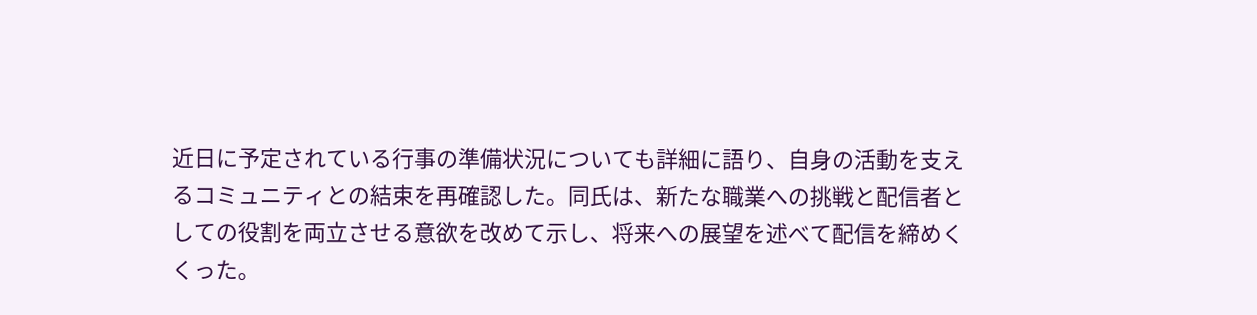近日に予定されている行事の準備状況についても詳細に語り、自身の活動を支えるコミュニティとの結束を再確認した。同氏は、新たな職業への挑戦と配信者としての役割を両立させる意欲を改めて示し、将来への展望を述べて配信を締めくくった。